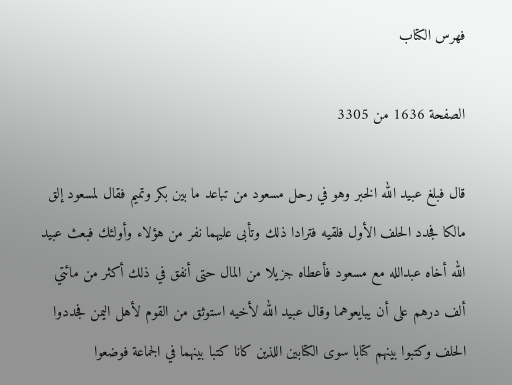فهرس الكتاب

الصفحة 1636 من 3305

قال فبلغ عبيد الله الخبر وهو في رحل مسعود من تباعد ما بين بكر وتميم فقال لمسعود إلق مالكا فجدد الحلف الأول فلقيه فترادا ذلك وتأبى عليهما نفر من هؤلاء وأولئك فبعث عبيد الله أخاه عبدالله مع مسعود فأعطاه جزيلا من المال حتى أنفق في ذلك أكثر من مائتي ألف درهم على أن يبايعوهما وقال عبيد الله لأخيه استوثق من القوم لأهل اليمن فجددوا الحلف وكتبوا بينهم كتابا سوى الكتابين اللذين كانا كتبا بينهما في الجماعة فوضعوا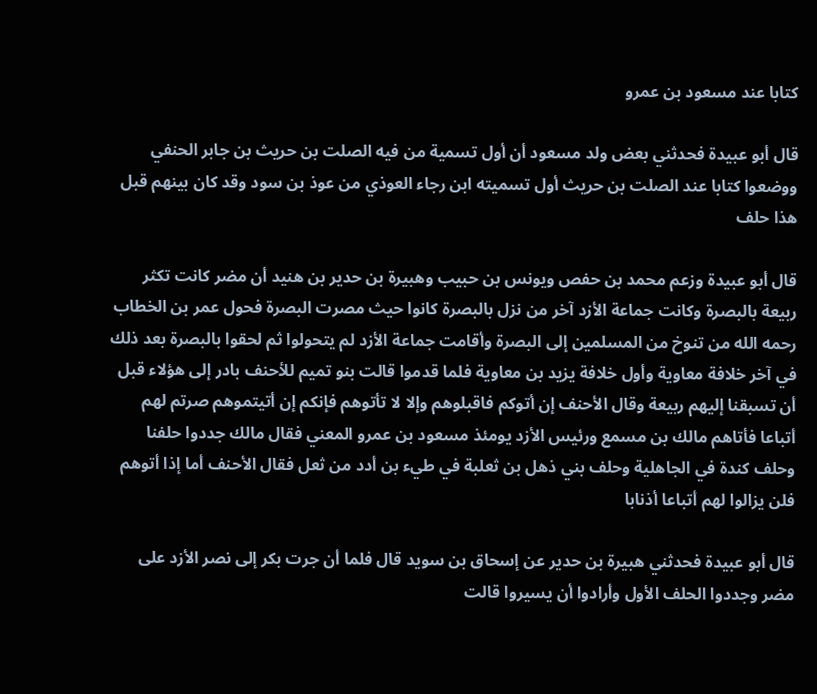كتابا عند مسعود بن عمرو

قال أبو عبيدة فحدثني بعض ولد مسعود أن أول تسمية من فيه الصلت بن حريث بن جابر الحنفي ووضعوا كتابا عند الصلت بن حريث أول تسميته ابن رجاء العوذي من عوذ بن سود وقد كان بينهم قبل هذا حلف

قال أبو عبيدة وزعم محمد بن حفص ويونس بن حبيب وهبيرة بن حدير بن هنيد أن مضر كانت تكثر ربيعة بالبصرة وكانت جماعة الأزد آخر من نزل بالبصرة كانوا حيث مصرت البصرة فحول عمر بن الخطاب رحمه الله من تنوخ من المسلمين إلى البصرة وأقامت جماعة الأزد لم يتحولوا ثم لحقوا بالبصرة بعد ذلك في آخر خلافة معاوية وأول خلافة يزيد بن معاوية فلما قدموا قالت بنو تميم للأحنف بادر إلى هؤلاء قبل أن تسبقنا إليهم ربيعة وقال الأحنف إن أتوكم فاقبلوهم وإلا لا تأتوهم فإنكم إن أتيتموهم صرتم لهم أتباعا فأتاهم مالك بن مسمع ورئيس الأزد يومئذ مسعود بن عمرو المعني فقال مالك جددوا حلفنا وحلف كندة في الجاهلية وحلف بني ذهل بن ثعلبة في طيء بن أدد من ثعل فقال الأحنف أما إذا أتوهم فلن يزالوا لهم أتباعا أذنابا

قال أبو عبيدة فحدثني هبيرة بن حدير عن إسحاق بن سويد قال فلما أن جرت بكر إلى نصر الأزد على مضر وجددوا الحلف الأول وأرادوا أن يسيروا قالت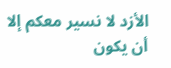الأزد لا نسير معكم إلا أن يكون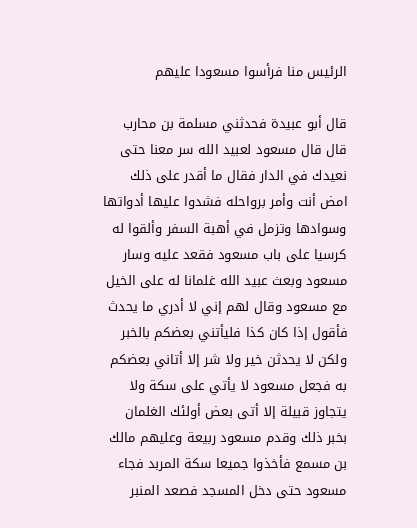الرئيس منا فرأسوا مسعودا عليهم

قال أبو عبيدة فحدثني مسلمة بن محارب قال قال مسعود لعبيد الله سر معنا حتى نعيدك في الدار فقال ما أقدر على ذلك امض أنت وأمر برواحله فشدوا عليها أدواتها وسوادها وتزمل في أهبة السفر وألقوا له كرسيا على باب مسعود فقعد عليه وسار مسعود وبعث عبيد الله غلمانا له على الخيل مع مسعود وقال لهم إني لا أدري ما يحدث فأقول إذا كان كذا فليأتني بعضكم بالخبر ولكن لا يحدثن خير ولا شر إلا أتاني بعضكم به فجعل مسعود لا يأتي على سكة ولا يتجاوز قبيلة إلا أتى بعض أولئك الغلمان بخبر ذلك وقدم مسعود ربيعة وعليهم مالك بن مسمع فأخذوا جميعا سكة المربد فجاء مسعود حتى دخل المسجد فصعد المنبر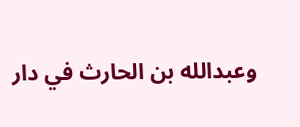وعبدالله بن الحارث في دار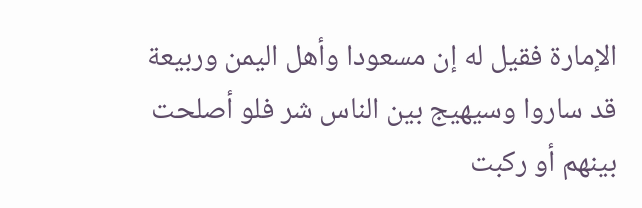الإمارة فقيل له إن مسعودا وأهل اليمن وربيعة قد ساروا وسيهيج بين الناس شر فلو أصلحت بينهم أو ركبت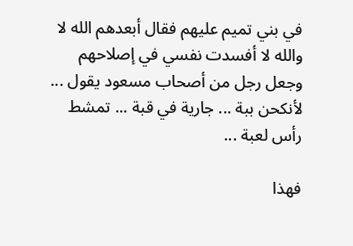في بني تميم عليهم فقال أبعدهم الله لا والله لا أفسدت نفسي في إصلاحهم وجعل رجل من أصحاب مسعود يقول ... لأنكحن ببة ... جارية في قبة ... تمشط رأس لعبة ...

فهذا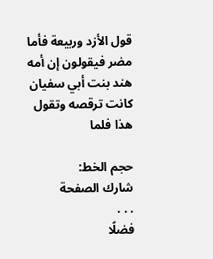قول الأزد وربيعة فأما مضر فيقولون إن أمه هند بنت أبي سفيان كانت ترقصه وتقول هذا فلما

حجم الخط:
شارك الصفحة
. . .
فضلًا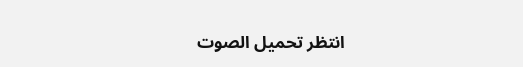انتظر تحميل الصوت